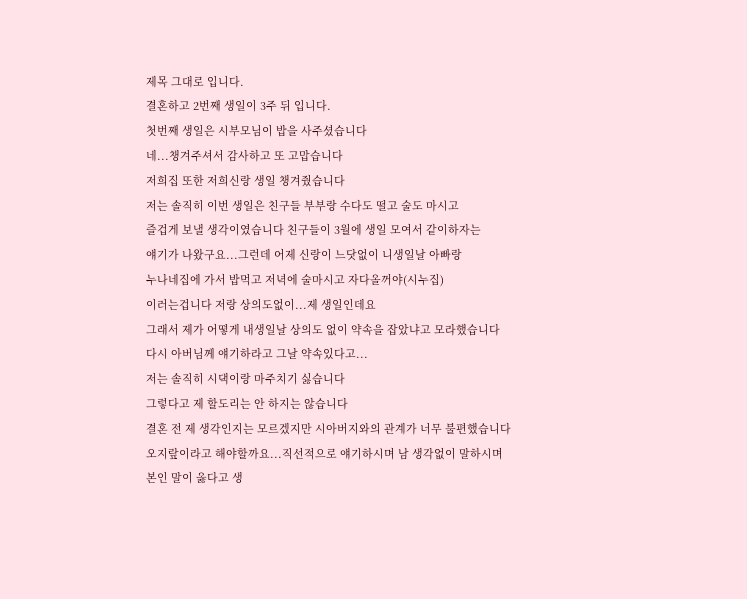제목 그대로 입니다.
결혼하고 2번째 생일이 3주 뒤 입니다.
첫번째 생일은 시부모님이 밥을 사주셨습니다
네...챙겨주셔서 감사하고 또 고맙습니다
저희집 또한 저희신랑 생일 챙겨줬습니다
저는 솔직히 이번 생일은 친구들 부부랑 수다도 떨고 술도 마시고
즐겁게 보낼 생각이였습니다 친구들이 3월에 생일 모여서 같이하자는
얘기가 나왔구요...그런데 어제 신랑이 느닷없이 니생일날 아빠랑
누나네집에 가서 밥먹고 저녁에 술마시고 자다올꺼야(시누집)
이러는겁니다 저랑 상의도없이...제 생일인데요
그래서 제가 어떻게 내생일날 상의도 없이 약속을 잡았냐고 모라했습니다
다시 아버님께 얘기하라고 그날 약속있다고...
저는 솔직히 시댁이랑 마주치기 싫습니다
그렇다고 제 할도리는 안 하지는 않습니다
결혼 전 제 생각인지는 모르겠지만 시아버지와의 관계가 너무 불편했습니다
오지랖이라고 해야할까요...직선적으로 얘기하시며 남 생각없이 말하시며
본인 말이 옳다고 생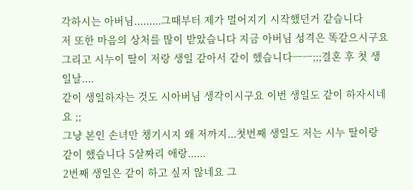각하시는 아버님.........그때부터 제가 멀어지기 시작했던거 같습니다
저 또한 마음의 상처를 많이 받았습니다 지금 아버님 성격은 똑같으시구요
그리고 시누이 딸이 저랑 생일 같아서 같이 했습니다ㅡㅡ;;;결혼 후 첫 생일날....
같이 생일하자는 것도 시아버님 생각이시구요 이번 생일도 같이 하자시네요 ;;
그냥 본인 손녀만 챙기시지 왜 저까지...첫번째 생일도 저는 시누 딸이랑 같이 했습니다 5살짜리 애랑......
2번째 생일은 같이 하고 싶지 않네요 그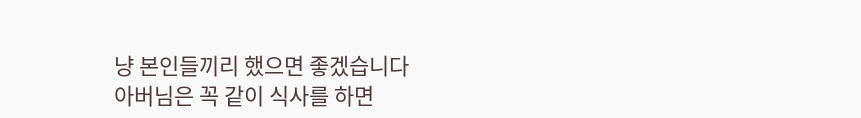냥 본인들끼리 했으면 좋겠습니다
아버님은 꼭 같이 식사를 하면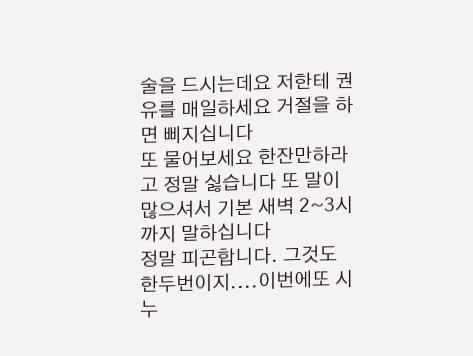술을 드시는데요 저한테 권유를 매일하세요 거절을 하면 삐지십니다
또 물어보세요 한잔만하라고 정말 싫습니다 또 말이 많으셔서 기본 새벽 2~3시까지 말하십니다
정말 피곤합니다. 그것도 한두번이지....이번에또 시누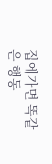집에가면 똑같은 행동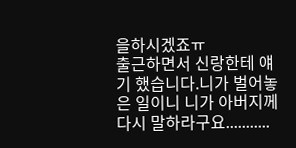을하시겠죠ㅠ
출근하면서 신랑한테 얘기 했습니다.니가 벌어놓은 일이니 니가 아버지께 다시 말하라구요...........